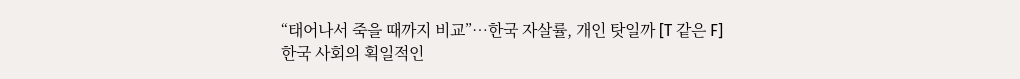“태어나서 죽을 때까지 비교”⋯한국 자살률, 개인 탓일까 [T 같은 F]
한국 사회의 획일적인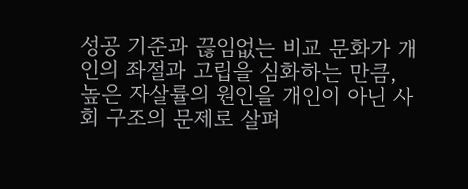성공 기준과 끊임없는 비교 문화가 개인의 좌절과 고립을 심화하는 만큼, 높은 자살률의 원인을 개인이 아닌 사회 구조의 문제로 살펴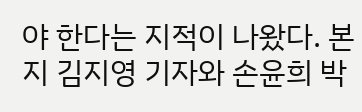야 한다는 지적이 나왔다. 본지 김지영 기자와 손윤희 박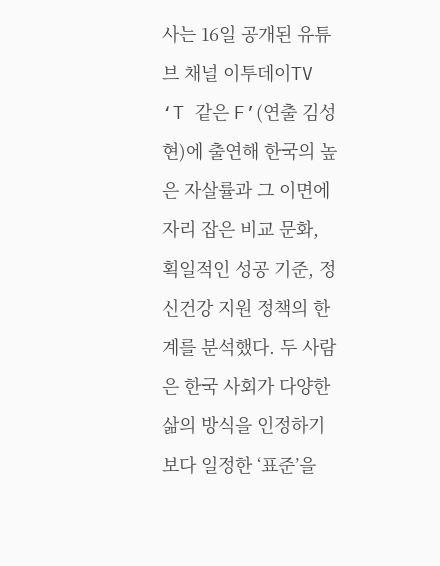사는 16일 공개된 유튜브 채널 이투데이TV ‘T 같은 F’(연출 김성현)에 출연해 한국의 높은 자살률과 그 이면에 자리 잡은 비교 문화, 획일적인 성공 기준, 정신건강 지원 정책의 한계를 분석했다. 두 사람은 한국 사회가 다양한 삶의 방식을 인정하기보다 일정한 ‘표준’을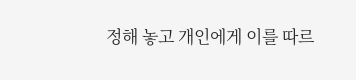정해 놓고 개인에게 이를 따르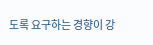도록 요구하는 경향이 강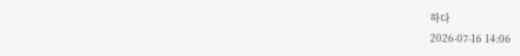하다
2026-07-16 14:06